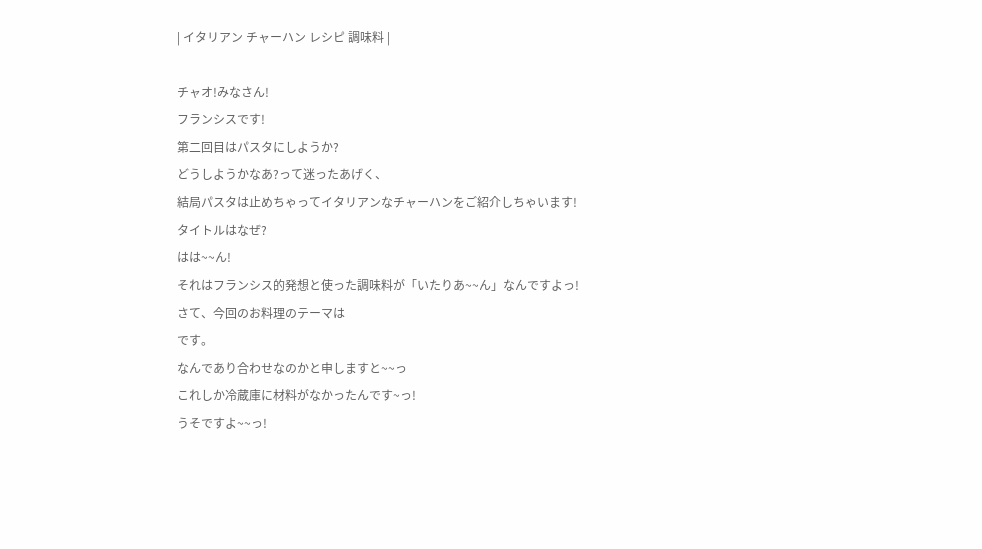| イタリアン チャーハン レシピ 調味料 |

チャオ!みなさん!
フランシスです!
第二回目はパスタにしようか?
どうしようかなあ?って迷ったあげく、
結局パスタは止めちゃってイタリアンなチャーハンをご紹介しちゃいます!
タイトルはなぜ?
はは~~ん!
それはフランシス的発想と使った調味料が「いたりあ~~ん」なんですよっ!
さて、今回のお料理のテーマは
です。
なんであり合わせなのかと申しますと~~っ
これしか冷蔵庫に材料がなかったんです~っ!
うそですよ~~っ!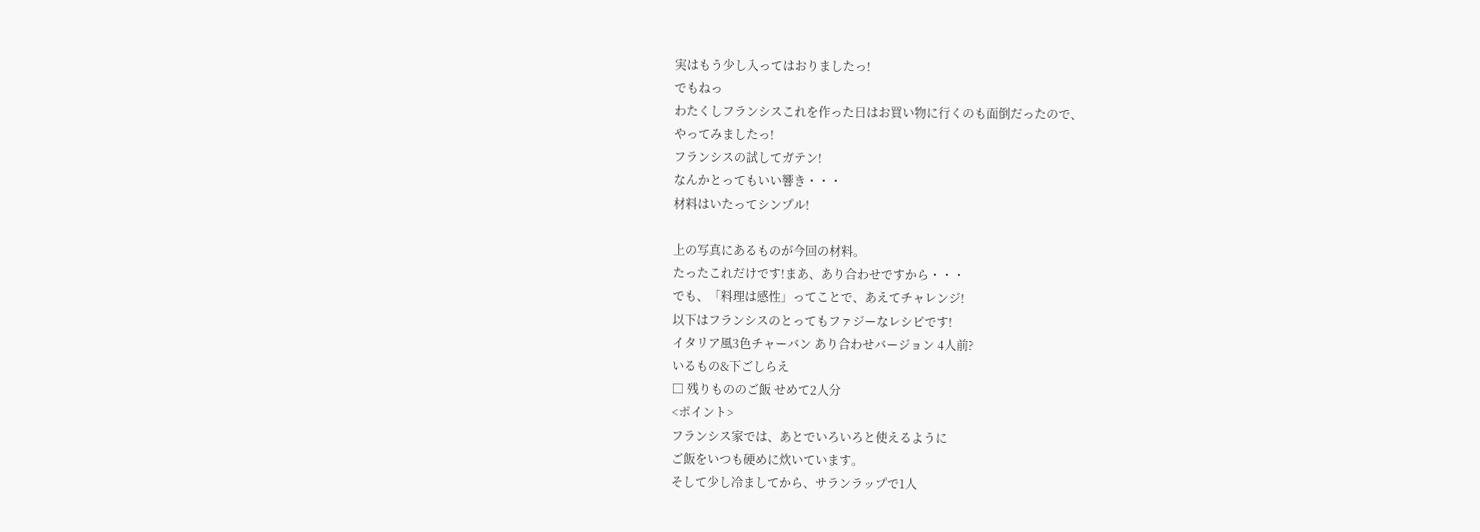実はもう少し入ってはおりましたっ!
でもねっ
わたくしフランシスこれを作った日はお買い物に行くのも面倒だったので、
やってみましたっ!
フランシスの試してガテン!
なんかとってもいい響き・・・
材料はいたってシンプル!

上の写真にあるものが今回の材料。
たったこれだけです!まあ、あり合わせですから・・・
でも、「料理は感性」ってことで、あえてチャレンジ!
以下はフランシスのとってもファジーなレシピです!
イタリア風3色チャーバン あり合わせバージョン 4人前?
いるもの&下ごしらえ
□ 残りもののご飯 せめて2人分
<ポイント>
フランシス家では、あとでいろいろと使えるように
ご飯をいつも硬めに炊いています。
そして少し冷ましてから、サランラップで1人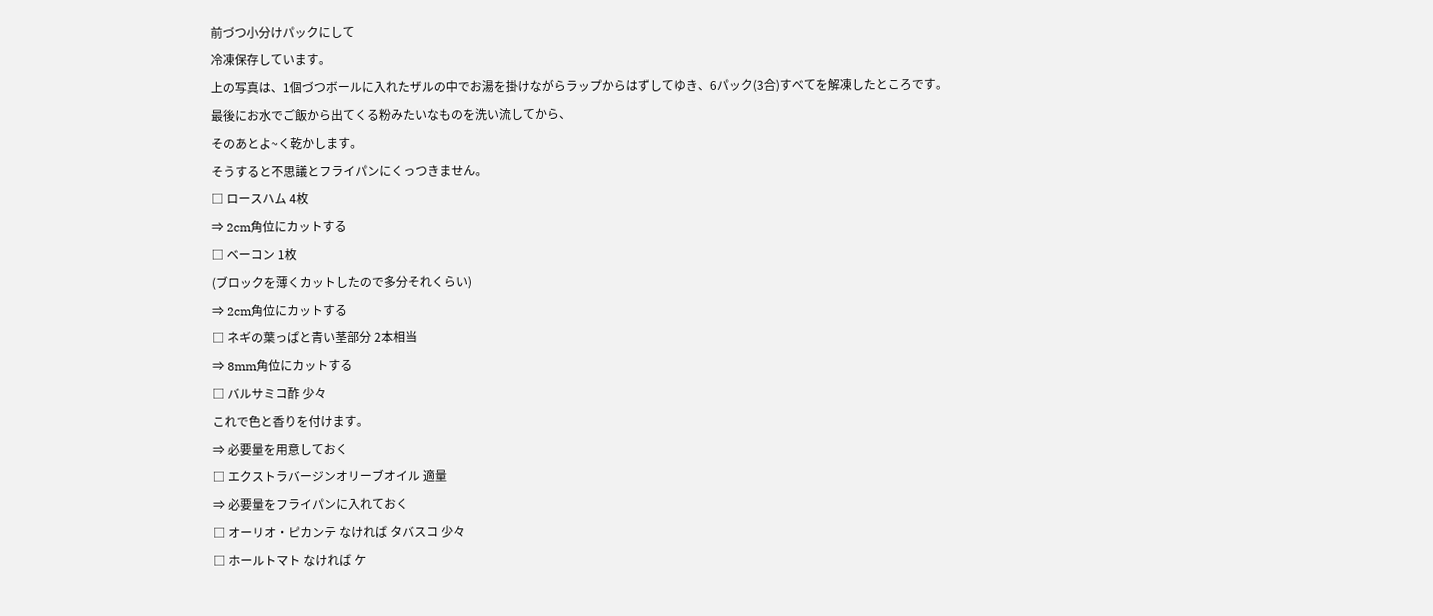前づつ小分けパックにして
冷凍保存しています。
上の写真は、1個づつボールに入れたザルの中でお湯を掛けながらラップからはずしてゆき、6パック(3合)すべてを解凍したところです。
最後にお水でご飯から出てくる粉みたいなものを洗い流してから、
そのあとよ~く乾かします。
そうすると不思議とフライパンにくっつきません。
□ ロースハム 4枚
⇒ 2cm角位にカットする
□ ベーコン 1枚
(ブロックを薄くカットしたので多分それくらい)
⇒ 2cm角位にカットする
□ ネギの葉っぱと青い茎部分 2本相当
⇒ 8mm角位にカットする
□ バルサミコ酢 少々
これで色と香りを付けます。
⇒ 必要量を用意しておく
□ エクストラバージンオリーブオイル 適量
⇒ 必要量をフライパンに入れておく
□ オーリオ・ピカンテ なければ タバスコ 少々
□ ホールトマト なければ ケ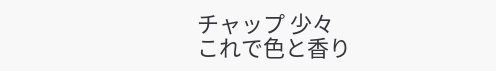チャップ 少々
これで色と香り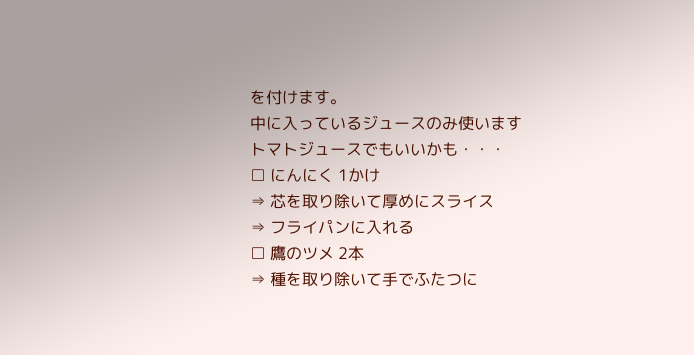を付けます。
中に入っているジュースのみ使います
トマトジュースでもいいかも・・・
□ にんにく 1かけ
⇒ 芯を取り除いて厚めにスライス
⇒ フライパンに入れる
□ 鷹のツメ 2本
⇒ 種を取り除いて手でふたつに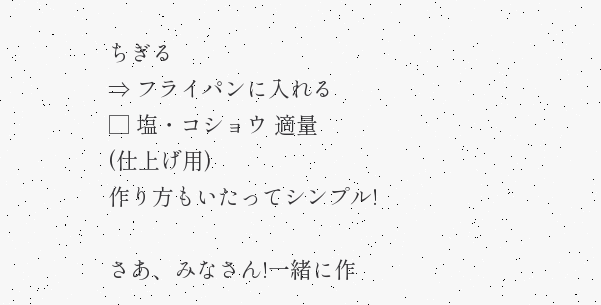ちぎる
⇒ フライパンに入れる
□ 塩・コショウ 適量
(仕上げ用)
作り方もいたってシンプル!

さあ、みなさん!一緒に作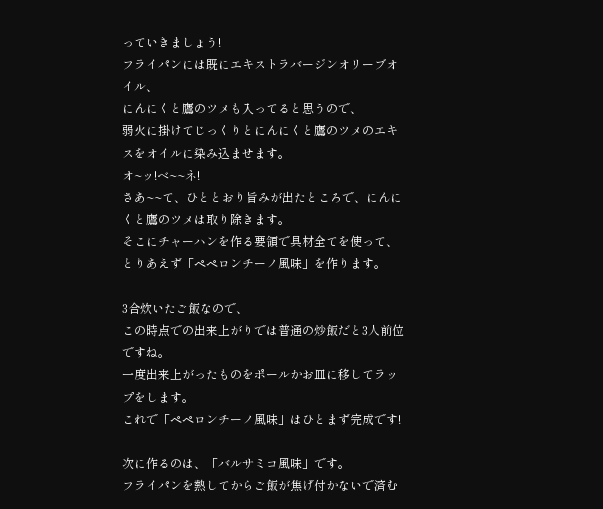っていきましょう!
フライパンには既にエキストラバージンオリーブオイル、
にんにくと鷹のツメも入ってると思うので、
弱火に掛けてじっくりとにんにくと鷹のツメのエキスをオイルに染み込ませます。
オ~ッ!ベ~~ネ!
さあ~~て、ひととおり旨みが出たところで、にんにくと鷹のツメは取り除きます。
そこにチャーハンを作る要領で具材全てを使って、
とりあえず「ペペロンチーノ風味」を作ります。

3合炊いたご飯なので、
この時点での出来上がりでは普通の炒飯だと3人前位ですね。
一度出来上がったものをポールかお皿に移してラップをします。
これで「ペペロンチーノ風味」はひとまず完成です!

次に作るのは、「バルサミコ風味」です。
フライパンを熱してからご飯が焦げ付かないで済む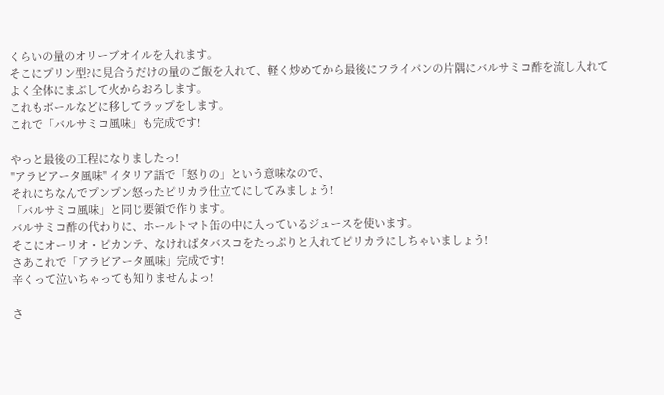くらいの量のオリーブオイルを入れます。
そこにプリン型?に見合うだけの量のご飯を入れて、軽く炒めてから最後にフライパンの片隅にバルサミコ酢を流し入れてよく全体にまぶして火からおろします。
これもボールなどに移してラップをします。
これで「バルサミコ風味」も完成です!

やっと最後の工程になりましたっ!
"アラビアータ風味" イタリア語で「怒りの」という意味なので、
それにちなんでプンプン怒ったピリカラ仕立てにしてみましょう!
「バルサミコ風味」と同じ要領で作ります。
バルサミコ酢の代わりに、ホールトマト缶の中に入っているジュースを使います。
そこにオーリオ・ピカンテ、なければタバスコをたっぷりと入れてピリカラにしちゃいましょう!
さあこれで「アラビアータ風味」完成です!
辛くって泣いちゃっても知りませんよっ!

さ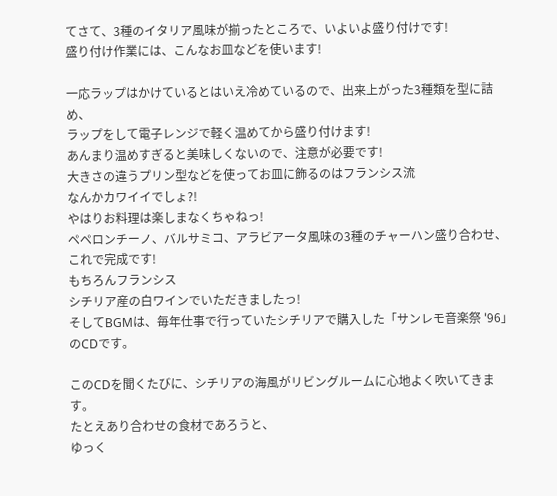てさて、3種のイタリア風味が揃ったところで、いよいよ盛り付けです!
盛り付け作業には、こんなお皿などを使います!

一応ラップはかけているとはいえ冷めているので、出来上がった3種類を型に詰め、
ラップをして電子レンジで軽く温めてから盛り付けます!
あんまり温めすぎると美味しくないので、注意が必要です!
大きさの違うプリン型などを使ってお皿に飾るのはフランシス流
なんかカワイイでしょ?!
やはりお料理は楽しまなくちゃねっ!
ペペロンチーノ、バルサミコ、アラビアータ風味の3種のチャーハン盛り合わせ、
これで完成です!
もちろんフランシス
シチリア産の白ワインでいただきましたっ!
そしてBGMは、毎年仕事で行っていたシチリアで購入した「サンレモ音楽祭 '96」のCDです。

このCDを聞くたびに、シチリアの海風がリビングルームに心地よく吹いてきます。
たとえあり合わせの食材であろうと、
ゆっく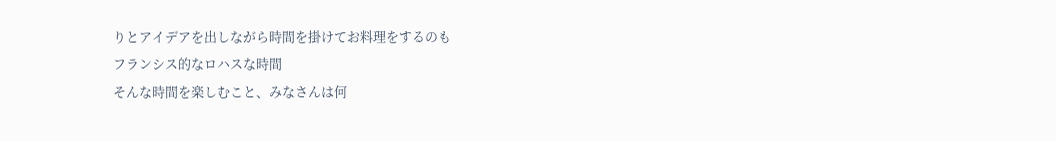りとアイデアを出しながら時間を掛けてお料理をするのも
フランシス的なロハスな時間
そんな時間を楽しむこと、みなさんは何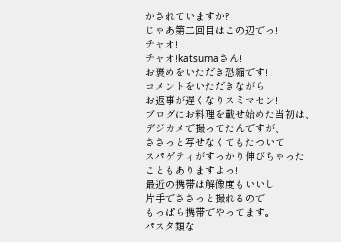かされていますか?
じゃあ第二回目はこの辺でっ!
チャオ!
チャオ!katsumaさん!
お褒めをいただき恐縮です!
コメントをいただきながら
お返事が遅くなりスミマセン!
ブログにお料理を載せ始めた当初は、
デジカメで撮ってたんですが、
ささっと写せなくてもたついて
スパゲティがすっかり伸びちゃった
こともありますよっ!
最近の携帯は解像度もいいし
片手でささっと撮れるので
もっぱら携帯でやってます。
パスタ類な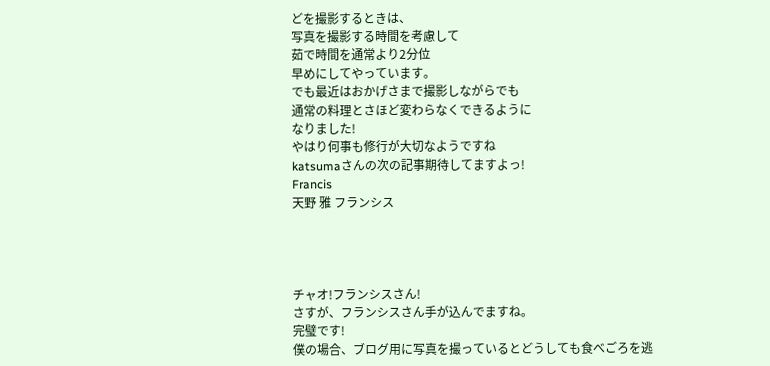どを撮影するときは、
写真を撮影する時間を考慮して
茹で時間を通常より2分位
早めにしてやっています。
でも最近はおかげさまで撮影しながらでも
通常の料理とさほど変わらなくできるように
なりました!
やはり何事も修行が大切なようですね
katsumaさんの次の記事期待してますよっ!
Francis
天野 雅 フランシス




チャオ!フランシスさん!
さすが、フランシスさん手が込んでますね。
完璧です!
僕の場合、ブログ用に写真を撮っているとどうしても食べごろを逃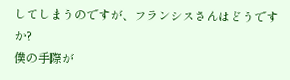してしまうのですが、フランシスさんはどうですか?
僕の手際が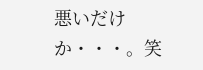悪いだけか・・・。笑